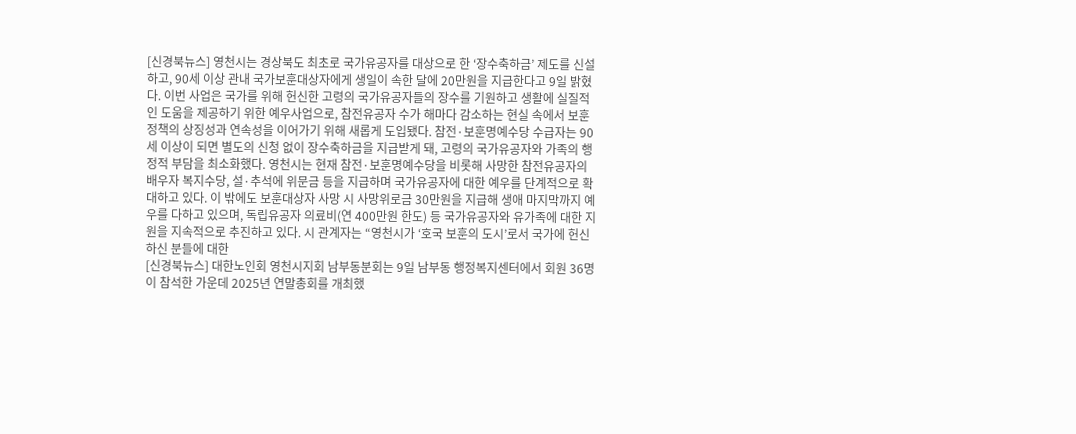[신경북뉴스] 영천시는 경상북도 최초로 국가유공자를 대상으로 한 ‘장수축하금’ 제도를 신설하고, 90세 이상 관내 국가보훈대상자에게 생일이 속한 달에 20만원을 지급한다고 9일 밝혔다. 이번 사업은 국가를 위해 헌신한 고령의 국가유공자들의 장수를 기원하고 생활에 실질적인 도움을 제공하기 위한 예우사업으로, 참전유공자 수가 해마다 감소하는 현실 속에서 보훈 정책의 상징성과 연속성을 이어가기 위해 새롭게 도입됐다. 참전·보훈명예수당 수급자는 90세 이상이 되면 별도의 신청 없이 장수축하금을 지급받게 돼, 고령의 국가유공자와 가족의 행정적 부담을 최소화했다. 영천시는 현재 참전·보훈명예수당을 비롯해 사망한 참전유공자의 배우자 복지수당, 설·추석에 위문금 등을 지급하며 국가유공자에 대한 예우를 단계적으로 확대하고 있다. 이 밖에도 보훈대상자 사망 시 사망위로금 30만원을 지급해 생애 마지막까지 예우를 다하고 있으며, 독립유공자 의료비(연 400만원 한도) 등 국가유공자와 유가족에 대한 지원을 지속적으로 추진하고 있다. 시 관계자는 “영천시가 ‘호국 보훈의 도시’로서 국가에 헌신하신 분들에 대한
[신경북뉴스] 대한노인회 영천시지회 남부동분회는 9일 남부동 행정복지센터에서 회원 36명이 참석한 가운데 2025년 연말총회를 개최했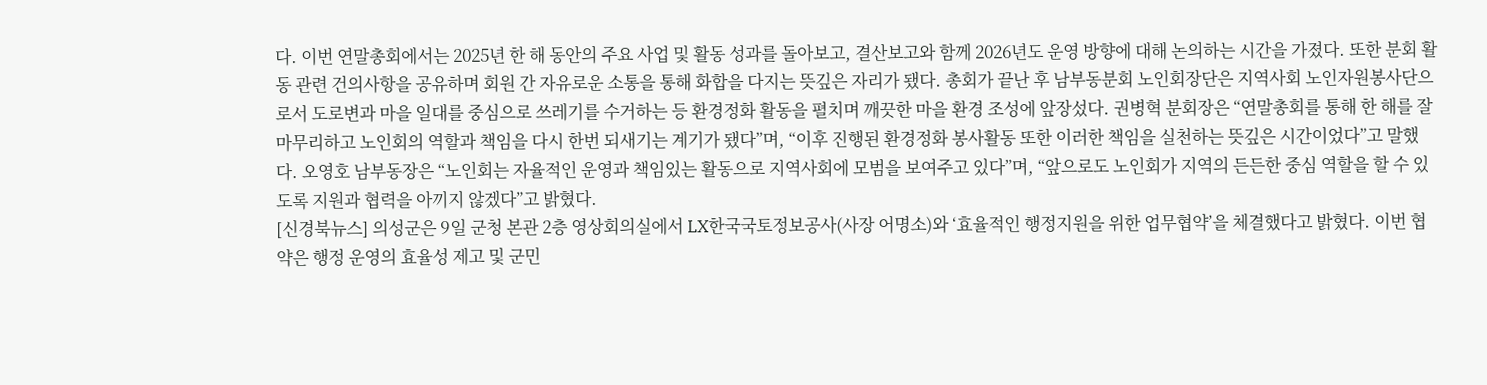다. 이번 연말총회에서는 2025년 한 해 동안의 주요 사업 및 활동 성과를 돌아보고, 결산보고와 함께 2026년도 운영 방향에 대해 논의하는 시간을 가졌다. 또한 분회 활동 관련 건의사항을 공유하며 회원 간 자유로운 소통을 통해 화합을 다지는 뜻깊은 자리가 됐다. 총회가 끝난 후 남부동분회 노인회장단은 지역사회 노인자원봉사단으로서 도로변과 마을 일대를 중심으로 쓰레기를 수거하는 등 환경정화 활동을 펼치며 깨끗한 마을 환경 조성에 앞장섰다. 권병혁 분회장은 “연말총회를 통해 한 해를 잘 마무리하고 노인회의 역할과 책임을 다시 한번 되새기는 계기가 됐다”며, “이후 진행된 환경정화 봉사활동 또한 이러한 책임을 실천하는 뜻깊은 시간이었다”고 말했다. 오영호 남부동장은 “노인회는 자율적인 운영과 책임있는 활동으로 지역사회에 모범을 보여주고 있다”며, “앞으로도 노인회가 지역의 든든한 중심 역할을 할 수 있도록 지원과 협력을 아끼지 않겠다”고 밝혔다.
[신경북뉴스] 의성군은 9일 군청 본관 2층 영상회의실에서 LX한국국토정보공사(사장 어명소)와 ‘효율적인 행정지원을 위한 업무협약’을 체결했다고 밝혔다. 이번 협약은 행정 운영의 효율성 제고 및 군민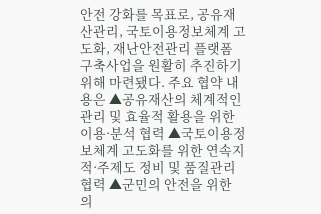안전 강화를 목표로, 공유재산관리, 국토이용정보체계 고도화, 재난안전관리 플랫폼 구축사업을 원활히 추진하기 위해 마련됐다. 주요 협약 내용은 ▲공유재산의 체계적인 관리 및 효율적 활용을 위한 이용·분석 협력 ▲국토이용정보체계 고도화를 위한 연속지적·주제도 정비 및 품질관리 협력 ▲군민의 안전을 위한 의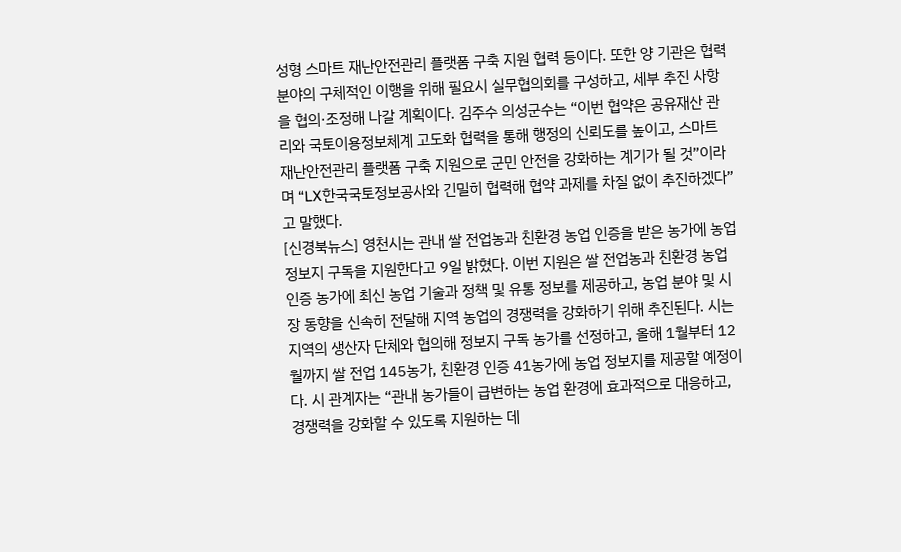성형 스마트 재난안전관리 플랫폼 구축 지원 협력 등이다. 또한 양 기관은 협력분야의 구체적인 이행을 위해 필요시 실무협의회를 구성하고, 세부 추진 사항을 협의·조정해 나갈 계획이다. 김주수 의성군수는 “이번 협약은 공유재산 관리와 국토이용정보체계 고도화 협력을 통해 행정의 신뢰도를 높이고, 스마트 재난안전관리 플랫폼 구축 지원으로 군민 안전을 강화하는 계기가 될 것”이라며 “LX한국국토정보공사와 긴밀히 협력해 협약 과제를 차질 없이 추진하겠다”고 말했다.
[신경북뉴스] 영천시는 관내 쌀 전업농과 친환경 농업 인증을 받은 농가에 농업 정보지 구독을 지원한다고 9일 밝혔다. 이번 지원은 쌀 전업농과 친환경 농업 인증 농가에 최신 농업 기술과 정책 및 유통 정보를 제공하고, 농업 분야 및 시장 동향을 신속히 전달해 지역 농업의 경쟁력을 강화하기 위해 추진된다. 시는 지역의 생산자 단체와 협의해 정보지 구독 농가를 선정하고, 올해 1월부터 12월까지 쌀 전업 145농가, 친환경 인증 41농가에 농업 정보지를 제공할 예정이다. 시 관계자는 “관내 농가들이 급변하는 농업 환경에 효과적으로 대응하고, 경쟁력을 강화할 수 있도록 지원하는 데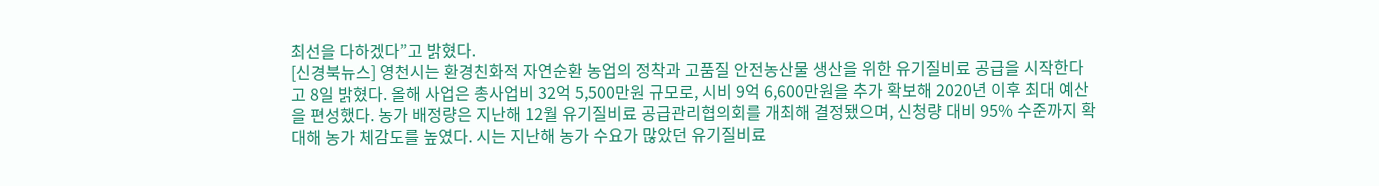최선을 다하겠다”고 밝혔다.
[신경북뉴스] 영천시는 환경친화적 자연순환 농업의 정착과 고품질 안전농산물 생산을 위한 유기질비료 공급을 시작한다고 8일 밝혔다. 올해 사업은 총사업비 32억 5,500만원 규모로, 시비 9억 6,600만원을 추가 확보해 2020년 이후 최대 예산을 편성했다. 농가 배정량은 지난해 12월 유기질비료 공급관리협의회를 개최해 결정됐으며, 신청량 대비 95% 수준까지 확대해 농가 체감도를 높였다. 시는 지난해 농가 수요가 많았던 유기질비료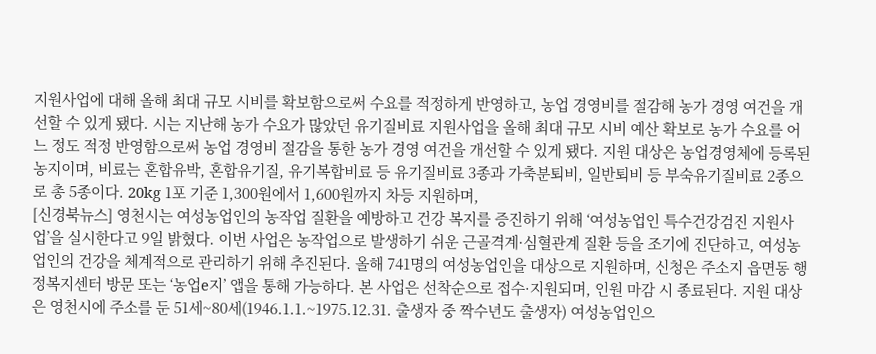지원사업에 대해 올해 최대 규모 시비를 확보함으로써 수요를 적정하게 반영하고, 농업 경영비를 절감해 농가 경영 여건을 개선할 수 있게 됐다. 시는 지난해 농가 수요가 많았던 유기질비료 지원사업을 올해 최대 규모 시비 예산 확보로 농가 수요를 어느 정도 적정 반영함으로써 농업 경영비 절감을 통한 농가 경영 여건을 개선할 수 있게 됐다. 지원 대상은 농업경영체에 등록된 농지이며, 비료는 혼합유박, 혼합유기질, 유기복합비료 등 유기질비료 3종과 가축분퇴비, 일반퇴비 등 부숙유기질비료 2종으로 총 5종이다. 20kg 1포 기준 1,300원에서 1,600원까지 차등 지원하며,
[신경북뉴스] 영천시는 여성농업인의 농작업 질환을 예방하고 건강 복지를 증진하기 위해 ‘여성농업인 특수건강검진 지원사업’을 실시한다고 9일 밝혔다. 이번 사업은 농작업으로 발생하기 쉬운 근골격계·심혈관계 질환 등을 조기에 진단하고, 여성농업인의 건강을 체계적으로 관리하기 위해 추진된다. 올해 741명의 여성농업인을 대상으로 지원하며, 신청은 주소지 읍면동 행정복지센터 방문 또는 ‘농업e지’ 앱을 통해 가능하다. 본 사업은 선착순으로 접수·지원되며, 인원 마감 시 종료된다. 지원 대상은 영천시에 주소를 둔 51세~80세(1946.1.1.~1975.12.31. 출생자 중 짝수년도 출생자) 여성농업인으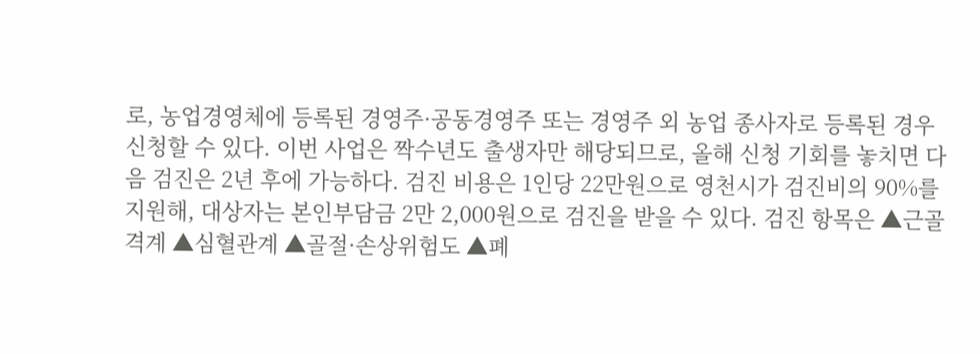로, 농업경영체에 등록된 경영주·공동경영주 또는 경영주 외 농업 종사자로 등록된 경우 신청할 수 있다. 이번 사업은 짝수년도 출생자만 해당되므로, 올해 신청 기회를 놓치면 다음 검진은 2년 후에 가능하다. 검진 비용은 1인당 22만원으로 영천시가 검진비의 90%를 지원해, 대상자는 본인부담금 2만 2,000원으로 검진을 받을 수 있다. 검진 항목은 ▲근골격계 ▲심혈관계 ▲골절·손상위험도 ▲폐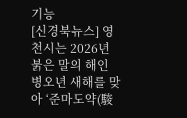기능
[신경북뉴스] 영천시는 2026년 붉은 말의 해인 병오년 새해를 맞아 ‘준마도약(駿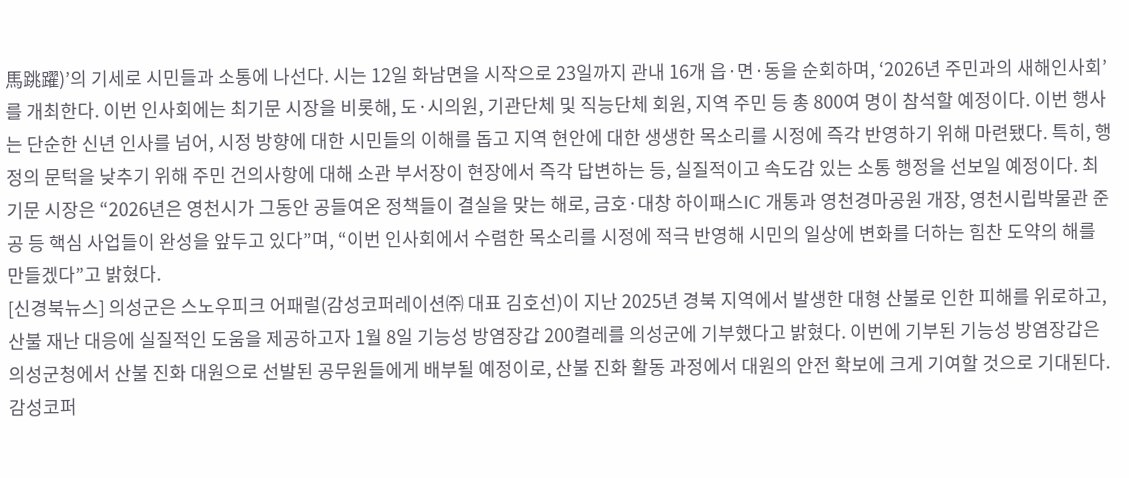馬跳躍)’의 기세로 시민들과 소통에 나선다. 시는 12일 화남면을 시작으로 23일까지 관내 16개 읍·면·동을 순회하며, ‘2026년 주민과의 새해인사회’를 개최한다. 이번 인사회에는 최기문 시장을 비롯해, 도·시의원, 기관단체 및 직능단체 회원, 지역 주민 등 총 800여 명이 참석할 예정이다. 이번 행사는 단순한 신년 인사를 넘어, 시정 방향에 대한 시민들의 이해를 돕고 지역 현안에 대한 생생한 목소리를 시정에 즉각 반영하기 위해 마련됐다. 특히, 행정의 문턱을 낮추기 위해 주민 건의사항에 대해 소관 부서장이 현장에서 즉각 답변하는 등, 실질적이고 속도감 있는 소통 행정을 선보일 예정이다. 최기문 시장은 “2026년은 영천시가 그동안 공들여온 정책들이 결실을 맞는 해로, 금호·대창 하이패스IC 개통과 영천경마공원 개장, 영천시립박물관 준공 등 핵심 사업들이 완성을 앞두고 있다”며, “이번 인사회에서 수렴한 목소리를 시정에 적극 반영해 시민의 일상에 변화를 더하는 힘찬 도약의 해를 만들겠다”고 밝혔다.
[신경북뉴스] 의성군은 스노우피크 어패럴(감성코퍼레이션㈜ 대표 김호선)이 지난 2025년 경북 지역에서 발생한 대형 산불로 인한 피해를 위로하고, 산불 재난 대응에 실질적인 도움을 제공하고자 1월 8일 기능성 방염장갑 200켤레를 의성군에 기부했다고 밝혔다. 이번에 기부된 기능성 방염장갑은 의성군청에서 산불 진화 대원으로 선발된 공무원들에게 배부될 예정이로, 산불 진화 활동 과정에서 대원의 안전 확보에 크게 기여할 것으로 기대된다. 감성코퍼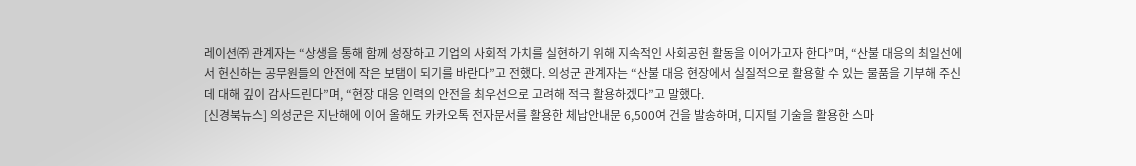레이션㈜ 관계자는 “상생을 통해 함께 성장하고 기업의 사회적 가치를 실현하기 위해 지속적인 사회공헌 활동을 이어가고자 한다”며, “산불 대응의 최일선에서 헌신하는 공무원들의 안전에 작은 보탬이 되기를 바란다”고 전했다. 의성군 관계자는 “산불 대응 현장에서 실질적으로 활용할 수 있는 물품을 기부해 주신 데 대해 깊이 감사드린다”며, “현장 대응 인력의 안전을 최우선으로 고려해 적극 활용하겠다”고 말했다.
[신경북뉴스] 의성군은 지난해에 이어 올해도 카카오톡 전자문서를 활용한 체납안내문 6,500여 건을 발송하며, 디지털 기술을 활용한 스마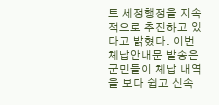트 세정행정을 지속적으로 추진하고 있다고 밝혔다. 이번 체납안내문 발송은 군민들이 체납 내역을 보다 쉽고 신속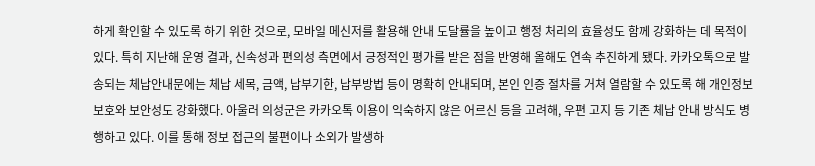하게 확인할 수 있도록 하기 위한 것으로, 모바일 메신저를 활용해 안내 도달률을 높이고 행정 처리의 효율성도 함께 강화하는 데 목적이 있다. 특히 지난해 운영 결과, 신속성과 편의성 측면에서 긍정적인 평가를 받은 점을 반영해 올해도 연속 추진하게 됐다. 카카오톡으로 발송되는 체납안내문에는 체납 세목, 금액, 납부기한, 납부방법 등이 명확히 안내되며, 본인 인증 절차를 거쳐 열람할 수 있도록 해 개인정보 보호와 보안성도 강화했다. 아울러 의성군은 카카오톡 이용이 익숙하지 않은 어르신 등을 고려해, 우편 고지 등 기존 체납 안내 방식도 병행하고 있다. 이를 통해 정보 접근의 불편이나 소외가 발생하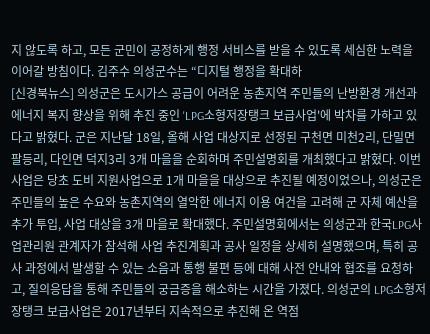지 않도록 하고, 모든 군민이 공정하게 행정 서비스를 받을 수 있도록 세심한 노력을 이어갈 방침이다. 김주수 의성군수는 “디지털 행정을 확대하
[신경북뉴스] 의성군은 도시가스 공급이 어려운 농촌지역 주민들의 난방환경 개선과 에너지 복지 향상을 위해 추진 중인 'LPG소형저장탱크 보급사업'에 박차를 가하고 있다고 밝혔다. 군은 지난달 18일, 올해 사업 대상지로 선정된 구천면 미천2리, 단밀면 팔등리, 다인면 덕지3리 3개 마을을 순회하며 주민설명회를 개최했다고 밝혔다. 이번 사업은 당초 도비 지원사업으로 1개 마을을 대상으로 추진될 예정이었으나, 의성군은 주민들의 높은 수요와 농촌지역의 열악한 에너지 이용 여건을 고려해 군 자체 예산을 추가 투입, 사업 대상을 3개 마을로 확대했다. 주민설명회에서는 의성군과 한국LPG사업관리원 관계자가 참석해 사업 추진계획과 공사 일정을 상세히 설명했으며, 특히 공사 과정에서 발생할 수 있는 소음과 통행 불편 등에 대해 사전 안내와 협조를 요청하고, 질의응답을 통해 주민들의 궁금증을 해소하는 시간을 가졌다. 의성군의 LPG소형저장탱크 보급사업은 2017년부터 지속적으로 추진해 온 역점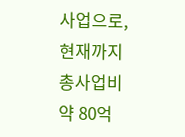사업으로, 현재까지 총사업비 약 80억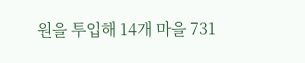원을 투입해 14개 마을 731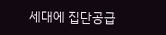세대에 집단공급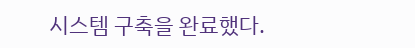시스템 구축을 완료했다.